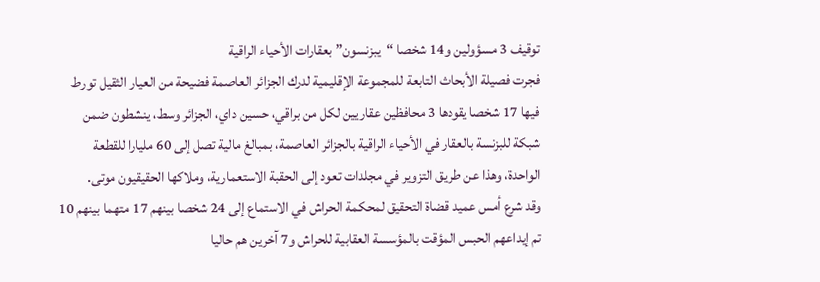توقيف 3 مسؤولين و14 شخصا “يبزنسون” بعقارات الأحياء الراقية
فجرت فصيلة الأبحاث التابعة للمجموعة الإقليمية لدرك الجزائر العاصمة فضيحة من العيار الثقيل تورط فيها 17 شخصا يقودها 3 محافظين عقاريين لكل من براقي، حسين داي، الجزائر وسط، ينشطون ضمن شبكة للبزنسة بالعقار في الأحياء الراقية بالجزائر العاصمة، بمبالغ مالية تصل إلى 60 مليارا للقطعة الواحدة، وهذا عن طريق التزوير في مجلدات تعود إلى الحقبة الاستعمارية، وملاكها الحقيقيون موتى.
وقد شرع أمس عميد قضاة التحقيق لمحكمة الحراش في الاستماع إلى 24 شخصا بينهم 17 متهما بينهم 10 تم إيداعهم الحبس المؤقت بالمؤسسة العقابية للحراش و7 آخرين هم حاليا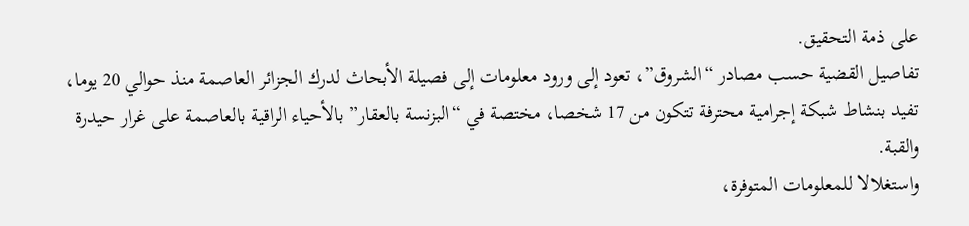على ذمة التحقيق.
تفاصيل القضية حسب مصادر “الشروق”، تعود إلى ورود معلومات إلى فصيلة الأبحاث لدرك الجزائر العاصمة منذ حوالي 20 يوما، تفيد بنشاط شبكة إجرامية محترفة تتكون من 17 شخصا، مختصة في “البزنسة بالعقار” بالأحياء الراقية بالعاصمة على غرار حيدرة والقبة.
واستغلالا للمعلومات المتوفرة،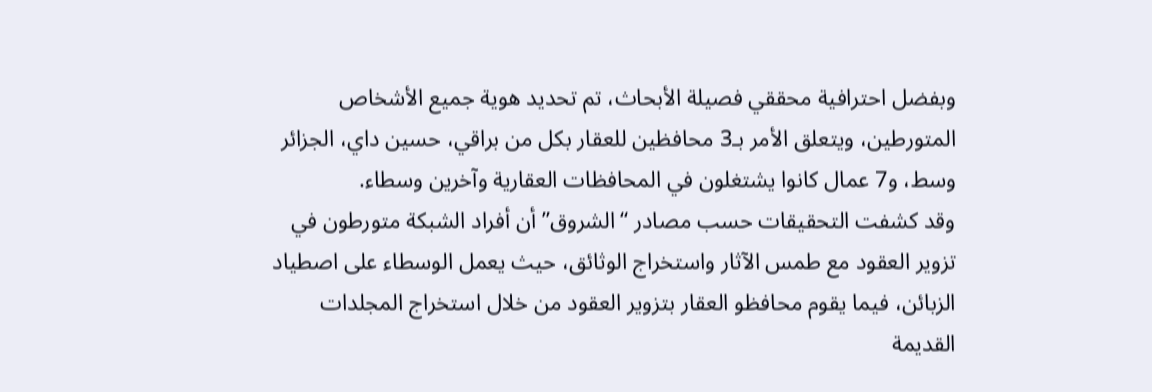وبفضل احترافية محققي فصيلة الأبحاث، تم تحديد هوية جميع الأشخاص المتورطين، ويتعلق الأمر بـ3 محافظين للعقار بكل من براقي، حسين داي، الجزائر وسط، و7 عمال كانوا يشتغلون في المحافظات العقارية وآخرين وسطاء.
وقد كشفت التحقيقات حسب مصادر “الشروق” أن أفراد الشبكة متورطون في تزوير العقود مع طمس الآثار واستخراج الوثائق، حيث يعمل الوسطاء على اصطياد الزبائن، فيما يقوم محافظو العقار بتزوير العقود من خلال استخراج المجلدات القديمة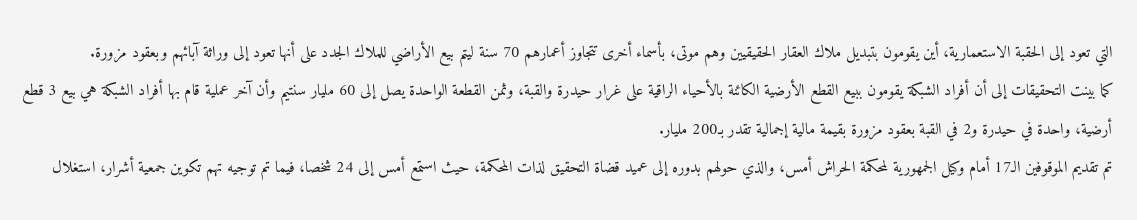التي تعود إلى الحقبة الاستعمارية، أين يقومون بتبديل ملاك العقار الحقيقيين وهم موتى، بأسماء أخرى تتجاوز أعمارهم 70 سنة ليتم بيع الأراضي للملاك الجدد على أنها تعود إلى وراثة آبائهم وبعقود مزورة.
كما بينت التحقيقات إلى أن أفراد الشبكة يقومون ببيع القطع الأرضية الكائنة بالأحياء الراقية على غرار حيدرة والقبة، وثمن القطعة الواحدة يصل إلى 60 مليار سنتيم وأن آخر عملية قام بها أفراد الشبكة هي بيع 3 قطع أرضية، واحدة في حيدرة و2 في القبة بعقود مزورة بقيمة مالية إجمالية تقدر بـ200 مليار.
تم تقديم الموقوفين الـ17 أمام وكيل الجمهورية لمحكمة الحراش أمس، والذي حولهم بدوره إلى عميد قضاة التحقيق لذات المحكمة، حيث استمع أمس إلى 24 شخصا، فيما تم توجيه تهم تكوين جمعية أشرار، استغلال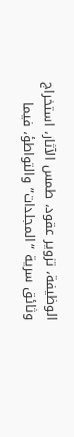الوظيفة، تزوير عقود، طمس الآثار، استخراج وثائق سرية “المجلدات” والتواطؤ، فيما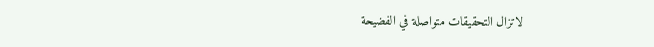لاتزال التحقيقات متواصلة في الفضيحة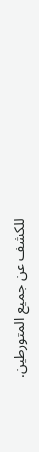للكشف عن جميع المتورطين.